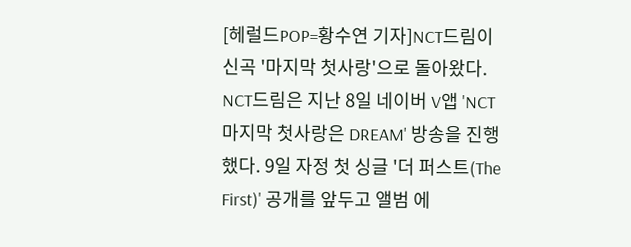[헤럴드POP=황수연 기자]NCT드림이 신곡 '마지막 첫사랑'으로 돌아왔다.
NCT드림은 지난 8일 네이버 V앱 'NCT 마지막 첫사랑은 DREAM' 방송을 진행했다. 9일 자정 첫 싱글 '더 퍼스트(The First)' 공개를 앞두고 앨범 에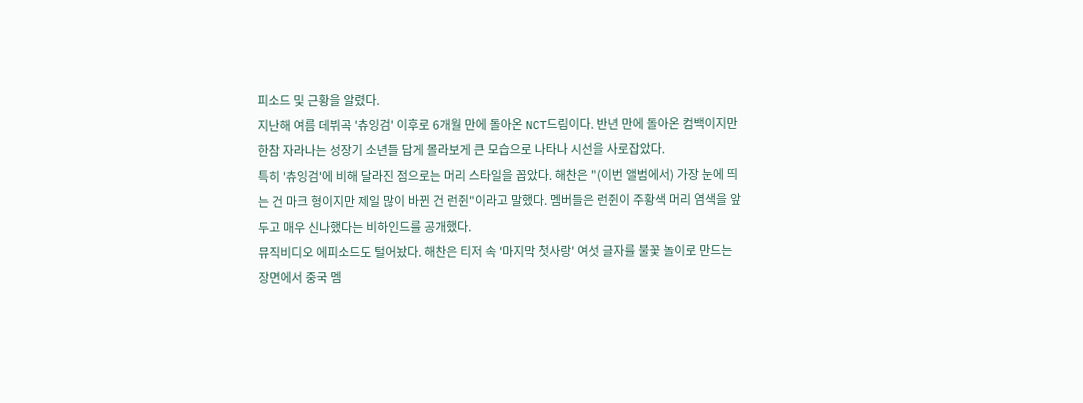피소드 및 근황을 알렸다.
지난해 여름 데뷔곡 '츄잉검' 이후로 6개월 만에 돌아온 NCT드림이다. 반년 만에 돌아온 컴백이지만 한참 자라나는 성장기 소년들 답게 몰라보게 큰 모습으로 나타나 시선을 사로잡았다.
특히 '츄잉검'에 비해 달라진 점으로는 머리 스타일을 꼽았다. 해찬은 "(이번 앨범에서) 가장 눈에 띄는 건 마크 형이지만 제일 많이 바뀐 건 런쥔"이라고 말했다. 멤버들은 런쥔이 주황색 머리 염색을 앞두고 매우 신나했다는 비하인드를 공개했다.
뮤직비디오 에피소드도 털어놨다. 해찬은 티저 속 '마지막 첫사랑' 여섯 글자를 불꽃 놀이로 만드는 장면에서 중국 멤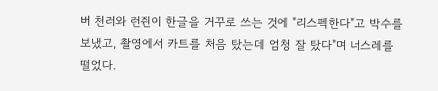버 천러와 런쥔이 한글을 거꾸로 쓰는 것에 "리스펙한다"고 박수를 보냈고, 촬영에서 카트를 처음 탔는데 엄청 잘 탔다"며 너스레를 떨었다.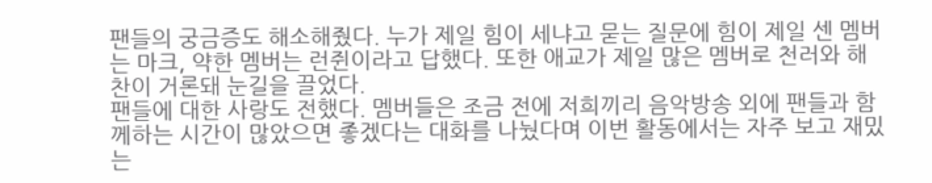팬들의 궁금증도 해소해줬다. 누가 제일 힘이 세냐고 묻는 질문에 힘이 제일 센 멤버는 마크, 약한 멤버는 런쥔이라고 답했다. 또한 애교가 제일 많은 멤버로 천러와 해찬이 거론돼 눈길을 끌었다.
팬들에 대한 사랑도 전했다. 멤버들은 조금 전에 저희끼리 음악방송 외에 팬들과 함께하는 시간이 많았으면 좋겠다는 대화를 나눴다며 이번 활동에서는 자주 보고 재밌는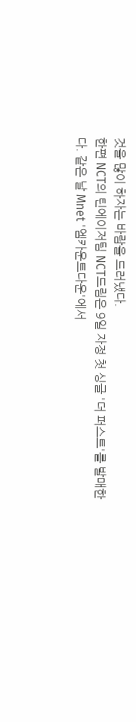것을 많이 하자는 바람을 드러냈다.
한편 NCT의 틴에이저팀 NCT드림은 9일 자정 첫 싱글 '더 퍼스트'를 발매한다. 같은 날 Mnet '엠카운트다운'에서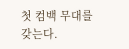첫 컴백 무대를 갖는다.